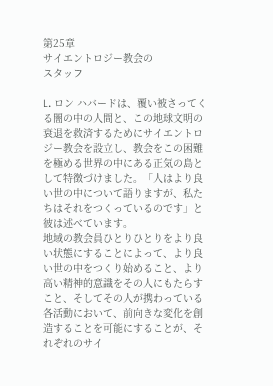第25章
サイエントロジー教会の
スタッフ

L. ロン ハバードは、覆い被さってくる闇の中の人間と、この地球文明の衰退を救済するためにサイエントロジー教会を設立し、教会をこの困難を極める世界の中にある正気の島として特徴づけました。「人はより良い世の中について語りますが、私たちはそれをつくっているのです」と彼は述べています。
地域の教会員ひとりひとりをより良い状態にすることによって、より良い世の中をつくり始めること、より高い精神的意識をその人にもたらすこと、そしてその人が携わっている各活動において、前向きな変化を創造することを可能にすることが、それぞれのサイ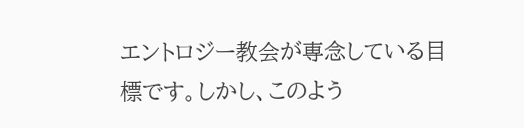エントロジー教会が専念している目標です。しかし、このよう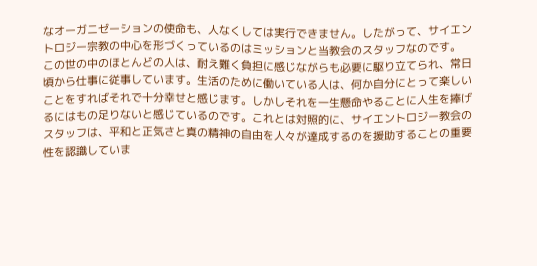なオーガニゼーションの使命も、人なくしては実行できません。したがって、サイエントロジー宗教の中心を形づくっているのはミッションと当教会のスタッフなのです。
この世の中のほとんどの人は、耐え難く負担に感じながらも必要に駆り立てられ、常日頃から仕事に従事しています。生活のために働いている人は、何か自分にとって楽しいことをすればそれで十分幸せと感じます。しかしそれを一生懸命やることに人生を捧げるにはもの足りないと感じているのです。これとは対照的に、サイエントロジー教会のスタッフは、平和と正気さと真の精神の自由を人々が達成するのを援助することの重要性を認識していま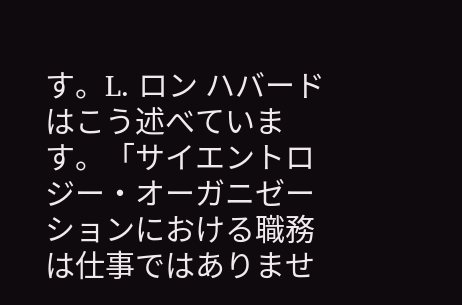す。L. ロン ハバードはこう述べています。「サイエントロジー・オーガニゼーションにおける職務は仕事ではありませ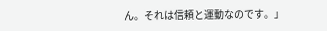ん。それは信頼と運動なのです。」